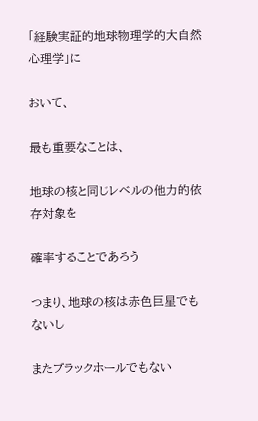「経験実証的地球物理学的大自然心理学」に

おいて、

最も重要なことは、

地球の核と同じレベルの他力的依存対象を

確率することであろう

つまり、地球の核は赤色巨星でもないし

またブラックホールでもない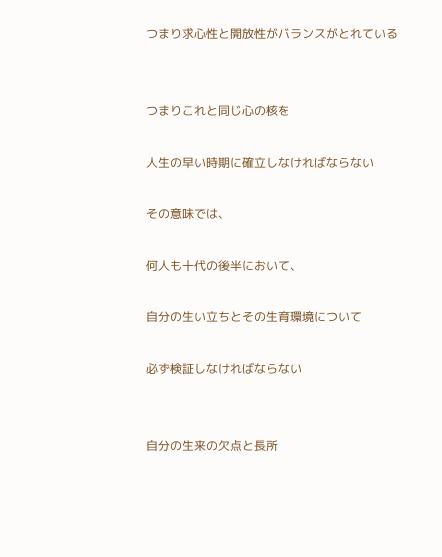つまり求心性と開放性がバランスがとれている


つまりこれと同じ心の核を

人生の早い時期に確立しなければならない

その意味では、

何人も十代の後半において、

自分の生い立ちとその生育環境について

必ず検証しなければならない


自分の生来の欠点と長所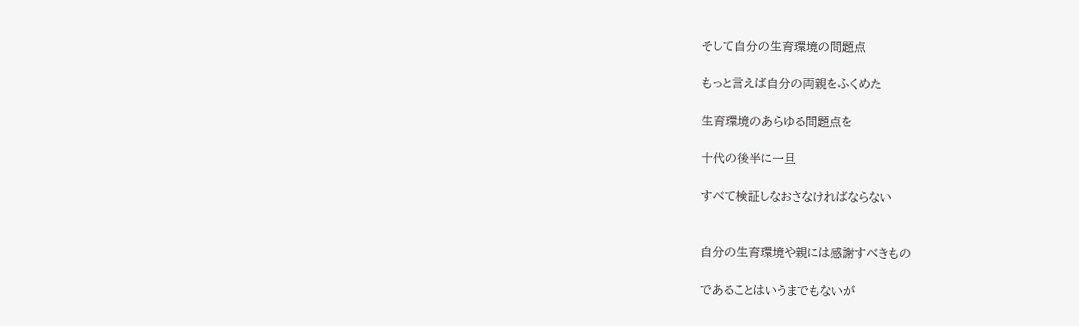そして自分の生育環境の問題点

もっと言えば自分の両親をふくめた

生育環境のあらゆる問題点を

十代の後半に一旦

すべて検証しなおさなければならない


自分の生育環境や親には感謝すべきもの

であることはいうまでもないが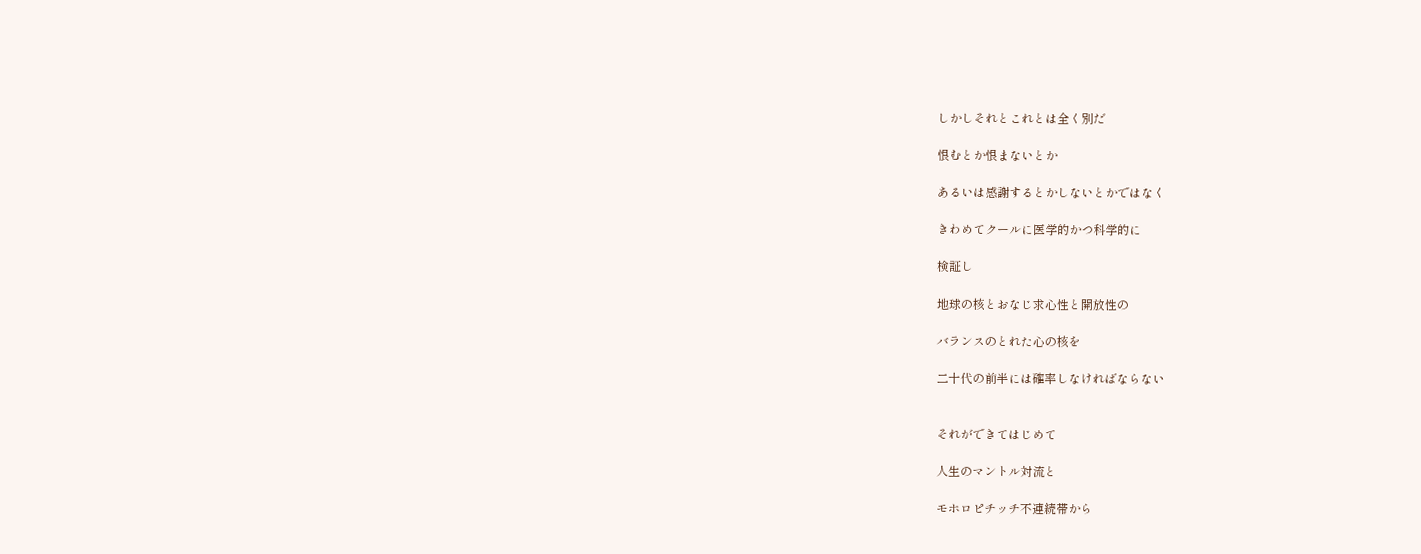しかしそれとこれとは全く別だ

恨むとか恨まないとか

あるいは感謝するとかしないとかではなく

きわめてクールに医学的かつ科学的に

検証し

地球の核とおなじ求心性と開放性の

バランスのとれた心の核を

二十代の前半には確率しなければならない


それができてはじめて

人生のマントル対流と

モホロピチッチ不連続帯から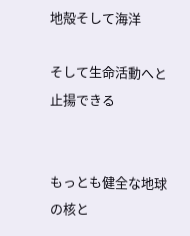地殻そして海洋

そして生命活動へと止揚できる


もっとも健全な地球の核と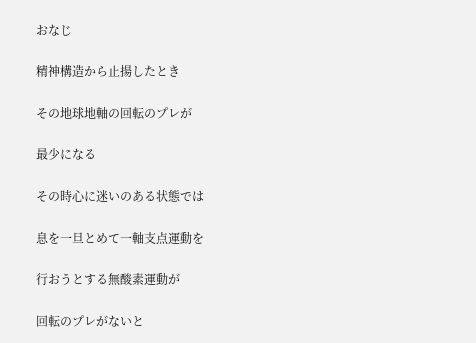おなじ

精神構造から止揚したとき

その地球地軸の回転のプレが

最少になる

その時心に迷いのある状態では

息を一旦とめて一軸支点運動を

行おうとする無酸素運動が

回転のプレがないと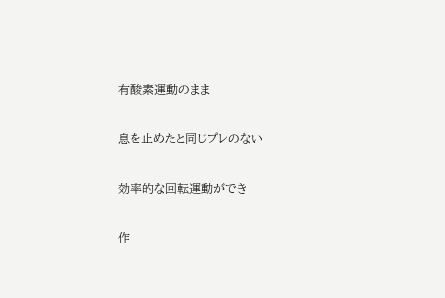有酸素運動のまま

息を止めたと同じプレのない

効率的な回転運動ができ

作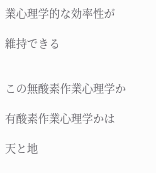業心理学的な効率性が

維持できる


この無酸素作業心理学か

有酸素作業心理学かは

天と地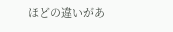ほどの違いがあ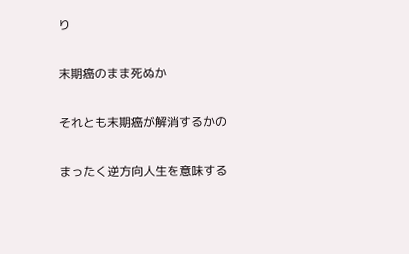り

末期癌のまま死ぬか

それとも末期癌が解消するかの

まったく逆方向人生を意味する